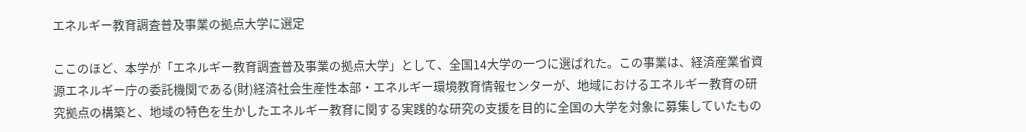エネルギー教育調査普及事業の拠点大学に選定

ここのほど、本学が「エネルギー教育調査普及事業の拠点大学」として、全国14大学の一つに選ばれた。この事業は、経済産業省資源エネルギー庁の委託機関である(財)経済社会生産性本部・エネルギー環境教育情報センターが、地域におけるエネルギー教育の研究拠点の構築と、地域の特色を生かしたエネルギー教育に関する実践的な研究の支援を目的に全国の大学を対象に募集していたもの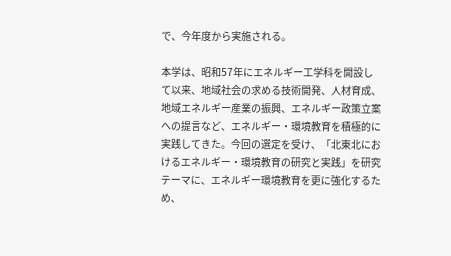で、今年度から実施される。

本学は、昭和57年にエネルギー工学科を開設して以来、地域社会の求める技術開発、人材育成、地域エネルギー産業の振興、エネルギー政策立案への提言など、エネルギー・環境教育を積極的に実践してきた。今回の選定を受け、「北東北におけるエネルギー・環境教育の研究と実践」を研究テーマに、エネルギー環境教育を更に強化するため、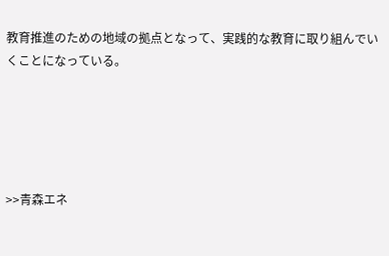教育推進のための地域の拠点となって、実践的な教育に取り組んでいくことになっている。





>>青森エネ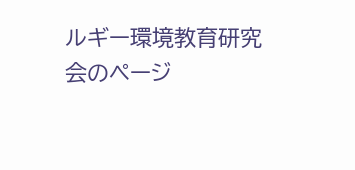ルギー環境教育研究会のページ